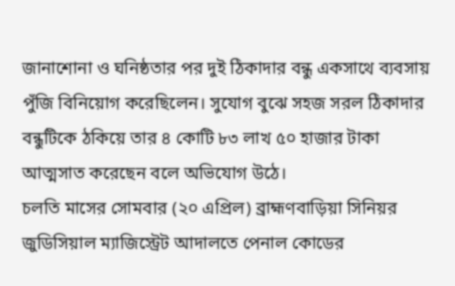জানাশোনা ও ঘনিষ্ঠতার পর দুই ঠিকাদার বন্ধু একসাথে ব্যবসায় পুঁজি বিনিয়োগ করেছিলেন। সুযোগ বুঝে সহজ সরল ঠিকাদার বন্ধুটিকে ঠকিয়ে তার ৪ কোটি ৮৩ লাখ ৫০ হাজার টাকা আত্মসাত করেছেন বলে অভিযোগ উঠে।
চলতি মাসের সোমবার (২০ এপ্রিল) ব্রাহ্মণবাড়িয়া সিনিয়র জুডিসিয়াল ম্যাজিস্ট্রেট আদালতে পেনাল কোডের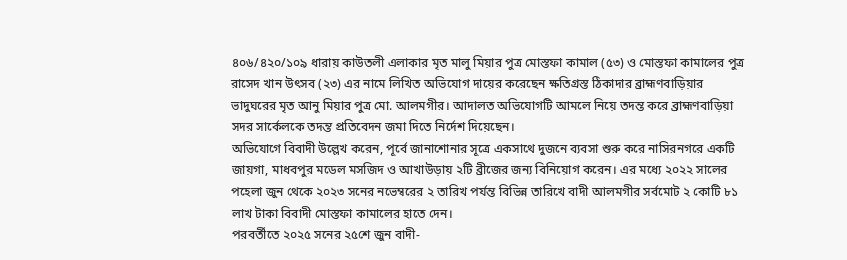৪০৬/৪২০/১০৯ ধারায় কাউতলী এলাকার মৃত মালু মিয়ার পুত্র মোস্তফা কামাল (৫৩) ও মোস্তফা কামালের পুত্র রাসেদ খান উৎসব (২৩) এর নামে লিখিত অভিযোগ দায়ের করেছেন ক্ষতিগ্রস্ত ঠিকাদার ব্রাহ্মণবাড়িয়ার ভাদুঘরের মৃত আনু মিয়ার পুত্র মো. আলমগীর। আদালত অভিযোগটি আমলে নিয়ে তদন্ত করে ব্রাহ্মণবাড়িয়া সদর সার্কেলকে তদন্ত প্রতিবেদন জমা দিতে নির্দেশ দিয়েছেন।
অভিযোগে বিবাদী উল্লেখ করেন, পূর্বে জানাশোনার সূত্রে একসাথে দুজনে ব্যবসা শুরু করে নাসিরনগরে একটি জায়গা, মাধবপুর মডেল মসজিদ ও আখাউড়ায় ২টি ব্রীজের জন্য বিনিয়োগ করেন। এর মধ্যে ২০২২ সালের পহেলা জুন থেকে ২০২৩ সনের নভেম্বরের ২ তারিখ পর্যন্ত বিভিন্ন তারিখে বাদী আলমগীর সর্বমোট ২ কোটি ৮১ লাখ টাকা বিবাদী মোস্তফা কামালের হাতে দেন।
পরবর্তীতে ২০২৫ সনের ২৫শে জুন বাদী-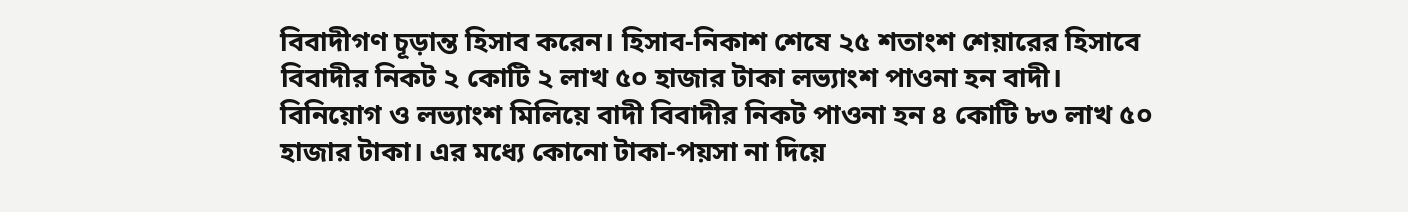বিবাদীগণ চূড়ান্ত হিসাব করেন। হিসাব-নিকাশ শেষে ২৫ শতাংশ শেয়ারের হিসাবে বিবাদীর নিকট ২ কোটি ২ লাখ ৫০ হাজার টাকা লভ্যাংশ পাওনা হন বাদী।
বিনিয়োগ ও লভ্যাংশ মিলিয়ে বাদী বিবাদীর নিকট পাওনা হন ৪ কোটি ৮৩ লাখ ৫০ হাজার টাকা। এর মধ্যে কোনো টাকা-পয়সা না দিয়ে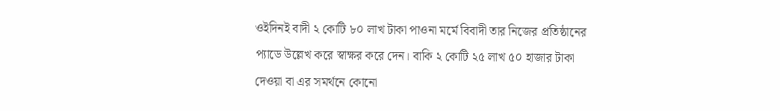ওইদিনই বাদী ২ কোটি ৮০ লাখ টাকা পাওনা মর্মে বিবাদী তার নিজের প্রতিষ্ঠানের প্যাডে উল্লেখ করে স্বাক্ষর করে দেন। বাকি ২ কোটি ২৫ লাখ ৫০ হাজার টাকা দেওয়া বা এর সমর্থনে কোনো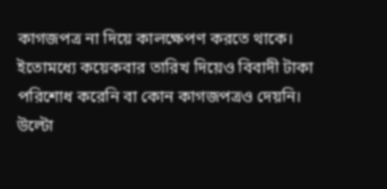কাগজপত্র না দিয়ে কালক্ষেপণ করতে থাকে।
ইতোমধ্যে কয়েকবার তারিখ দিয়েও বিবাদী টাকা পরিশোধ করেনি বা কোন কাগজপত্রও দেয়নি। উল্টো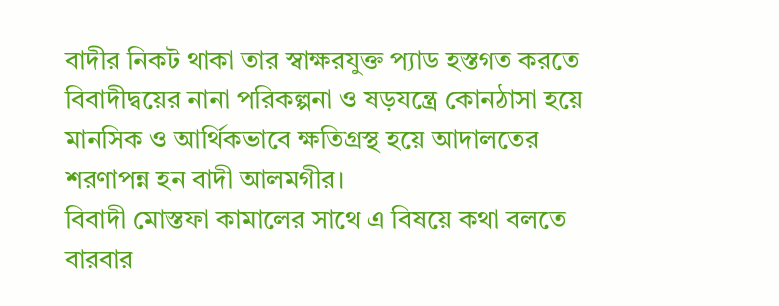বাদীর নিকট থাকা তার স্বাক্ষরযুক্ত প্যাড হস্তগত করতে বিবাদীদ্বয়ের নানা পরিকল্পনা ও ষড়যন্ত্রে কোনঠাসা হয়ে মানসিক ও আর্থিকভাবে ক্ষতিগ্রস্থ হয়ে আদালতের শরণাপন্ন হন বাদী আলমগীর।
বিবাদী মোস্তফা কামালের সাথে এ বিষয়ে কথা বলতে বারবার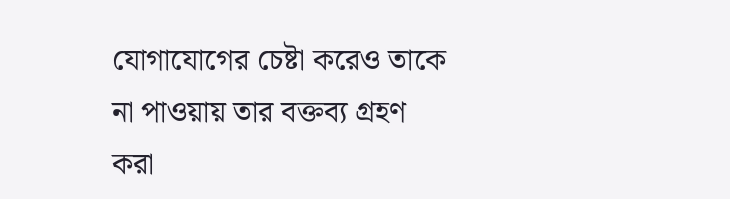যোগাযোগের চেষ্টা করেও তাকে না পাওয়ায় তার বক্তব্য গ্রহণ করা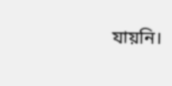যায়নি।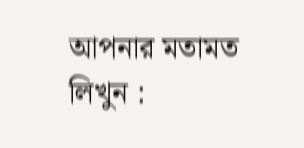আপনার মতামত লিখুন :